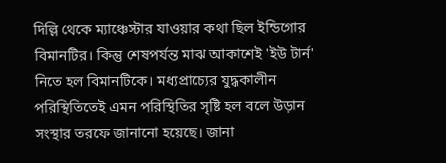দিল্লি থেকে ম্যাঞ্চেস্টার যাওয়ার কথা ছিল ইন্ডিগোর বিমানটির। কিন্তু শেষপর্যন্ত মাঝ আকাশেই 'ইউ টার্ন' নিতে হল বিমানটিকে। মধ্যপ্রাচ্যের যুদ্ধকালীন পরিস্থিতিতেই এমন পরিস্থিতির সৃষ্টি হল বলে উড়ান সংস্থার তরফে জানানো হয়েছে। জানা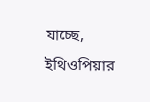যাচ্ছে, ইথিওপিয়ার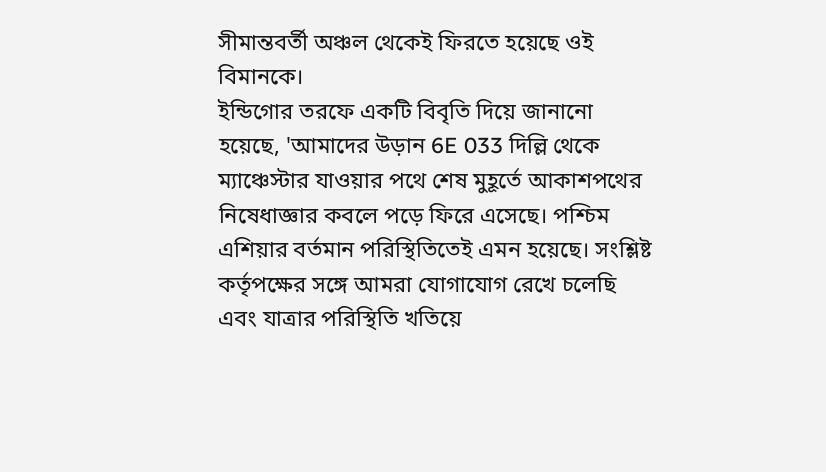সীমান্তবর্তী অঞ্চল থেকেই ফিরতে হয়েছে ওই বিমানকে।
ইন্ডিগোর তরফে একটি বিবৃতি দিয়ে জানানো হয়েছে, 'আমাদের উড়ান 6E 033 দিল্লি থেকে ম্যাঞ্চেস্টার যাওয়ার পথে শেষ মুহূর্তে আকাশপথের নিষেধাজ্ঞার কবলে পড়ে ফিরে এসেছে। পশ্চিম এশিয়ার বর্তমান পরিস্থিতিতেই এমন হয়েছে। সংশ্লিষ্ট কর্তৃপক্ষের সঙ্গে আমরা যোগাযোগ রেখে চলেছি এবং যাত্রার পরিস্থিতি খতিয়ে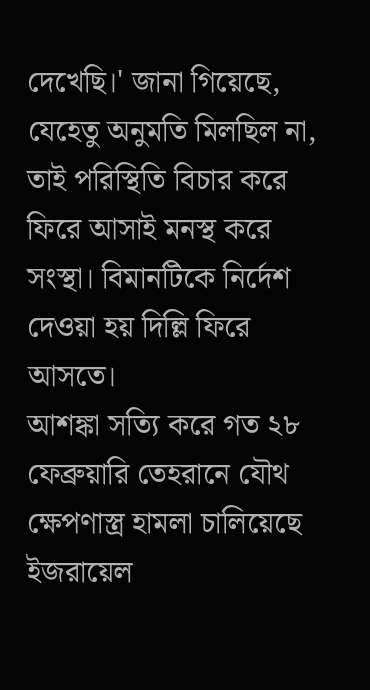দেখেছি।' জানা গিয়েছে, যেহেতু অনুমতি মিলছিল না, তাই পরিস্থিতি বিচার করে ফিরে আসাই মনস্থ করে সংস্থা। বিমানটিকে নির্দেশ দেওয়া হয় দিল্লি ফিরে আসতে।
আশঙ্কা সত্যি করে গত ২৮ ফেব্রুয়ারি তেহরানে যৌথ ক্ষেপণাস্ত্র হামলা চালিয়েছে ইজরায়েল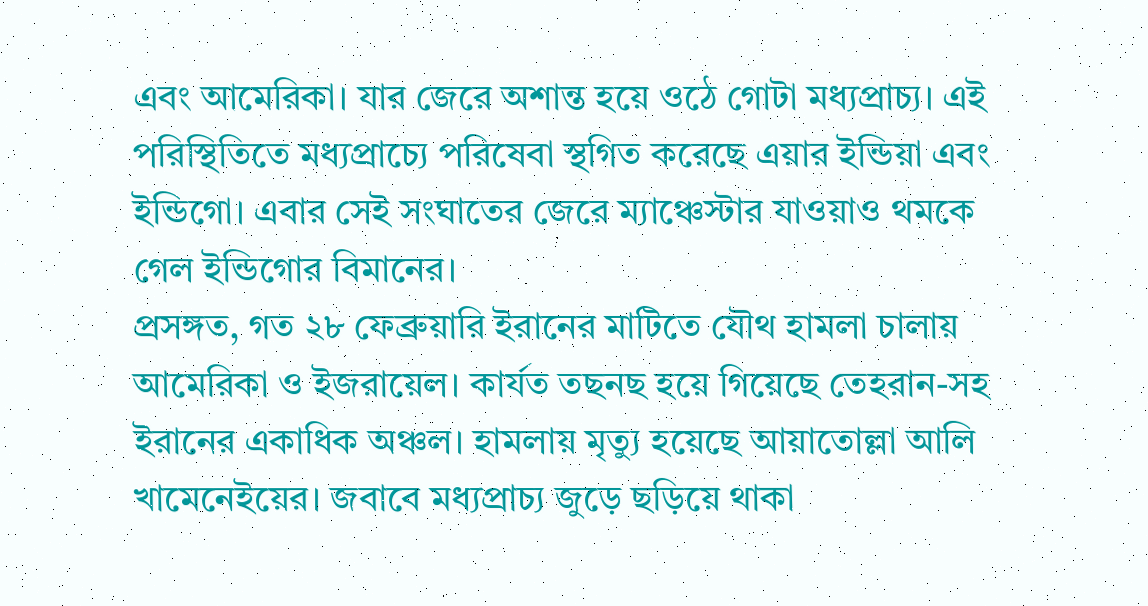এবং আমেরিকা। যার জেরে অশান্ত হয়ে ওঠে গোটা মধ্যপ্রাচ্য। এই পরিস্থিতিতে মধ্যপ্রাচ্যে পরিষেবা স্থগিত করেছে এয়ার ইন্ডিয়া এবং ইন্ডিগো। এবার সেই সংঘাতের জেরে ম্যাঞ্চেস্টার যাওয়াও থমকে গেল ইন্ডিগোর বিমানের।
প্রসঙ্গত, গত ২৮ ফেব্রুয়ারি ইরানের মাটিতে যৌথ হামলা চালায় আমেরিকা ও ইজরায়েল। কার্যত তছনছ হয়ে গিয়েছে তেহরান-সহ ইরানের একাধিক অঞ্চল। হামলায় মৃত্যু হয়েছে আয়াতোল্লা আলি খামেনেইয়ের। জবাবে মধ্যপ্রাচ্য জুড়ে ছড়িয়ে থাকা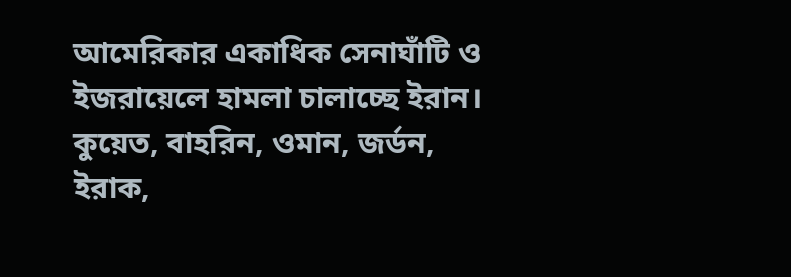আমেরিকার একাধিক সেনাঘাঁটি ও ইজরায়েলে হামলা চালাচ্ছে ইরান। কুয়েত, বাহরিন, ওমান, জর্ডন, ইরাক,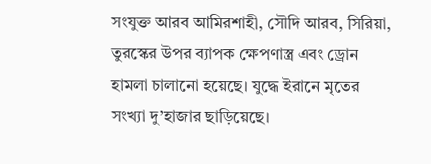সংযুক্ত আরব আমিরশাহী, সৌদি আরব, সিরিয়া, তুরস্কের উপর ব্যাপক ক্ষেপণাস্ত্র এবং ড্রোন হামলা চালানো হয়েছে। যুদ্ধে ইরানে মৃতের সংখ্যা দু’হাজার ছাড়িয়েছে।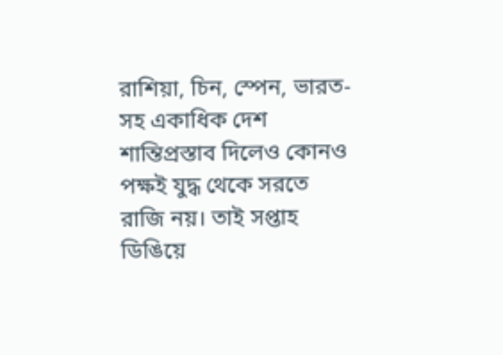রাশিয়া, চিন, স্পেন, ভারত-সহ একাধিক দেশ শান্তিপ্রস্তাব দিলেও কোনও পক্ষই যুদ্ধ থেকে সরতে রাজি নয়। তাই সপ্তাহ ডিঙিয়ে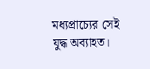মধ্যপ্রাচ্যের সেই যুদ্ধ অব্যাহত।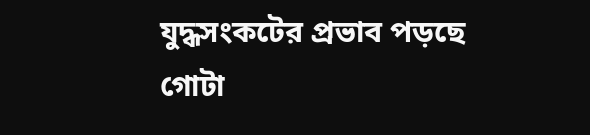যুদ্ধসংকটের প্রভাব পড়ছে গোটা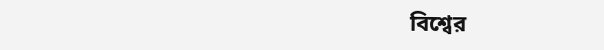বিশ্বের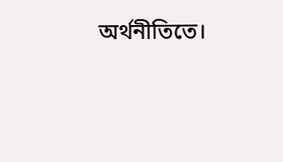অর্থনীতিতে।